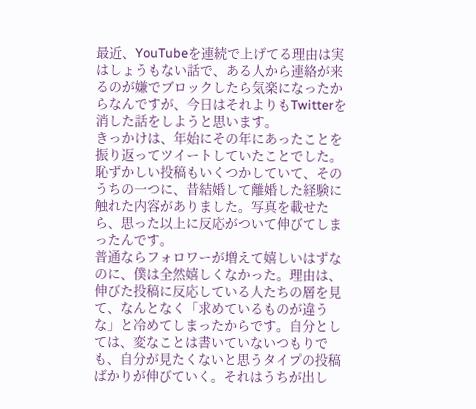最近、YouTubeを連続で上げてる理由は実はしょうもない話で、ある人から連絡が来るのが嫌でブロックしたら気楽になったからなんですが、今日はそれよりもTwitterを消した話をしようと思います。
きっかけは、年始にその年にあったことを振り返ってツイートしていたことでした。恥ずかしい投稿もいくつかしていて、そのうちの一つに、昔結婚して離婚した経験に触れた内容がありました。写真を載せたら、思った以上に反応がついて伸びてしまったんです。
普通ならフォロワーが増えて嬉しいはずなのに、僕は全然嬉しくなかった。理由は、伸びた投稿に反応している人たちの層を見て、なんとなく「求めているものが違うな」と冷めてしまったからです。自分としては、変なことは書いていないつもりでも、自分が見たくないと思うタイプの投稿ばかりが伸びていく。それはうちが出し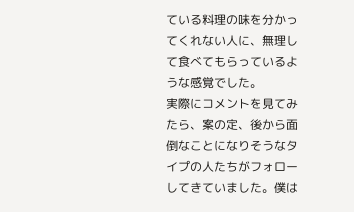ている料理の味を分かってくれない人に、無理して食べてもらっているような感覚でした。
実際にコメントを見てみたら、案の定、後から面倒なことになりそうなタイプの人たちがフォローしてきていました。僕は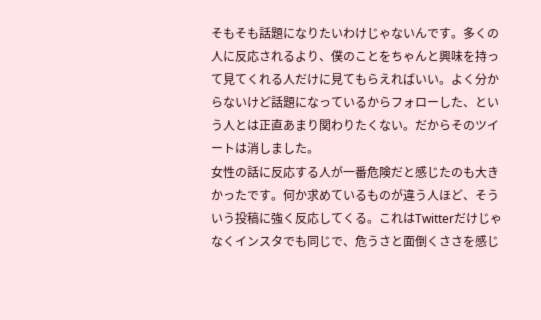そもそも話題になりたいわけじゃないんです。多くの人に反応されるより、僕のことをちゃんと興味を持って見てくれる人だけに見てもらえればいい。よく分からないけど話題になっているからフォローした、という人とは正直あまり関わりたくない。だからそのツイートは消しました。
女性の話に反応する人が一番危険だと感じたのも大きかったです。何か求めているものが違う人ほど、そういう投稿に強く反応してくる。これはTwitterだけじゃなくインスタでも同じで、危うさと面倒くささを感じ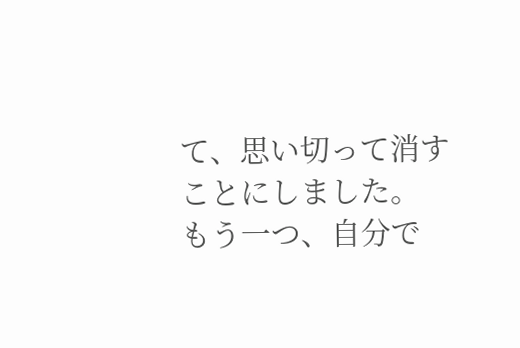て、思い切って消すことにしました。
もう一つ、自分で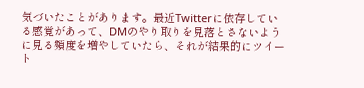気づいたことがあります。最近Twitterに依存している感覚があって、DMのやり取りを見落とさないように見る頻度を増やしていたら、それが結果的にツイート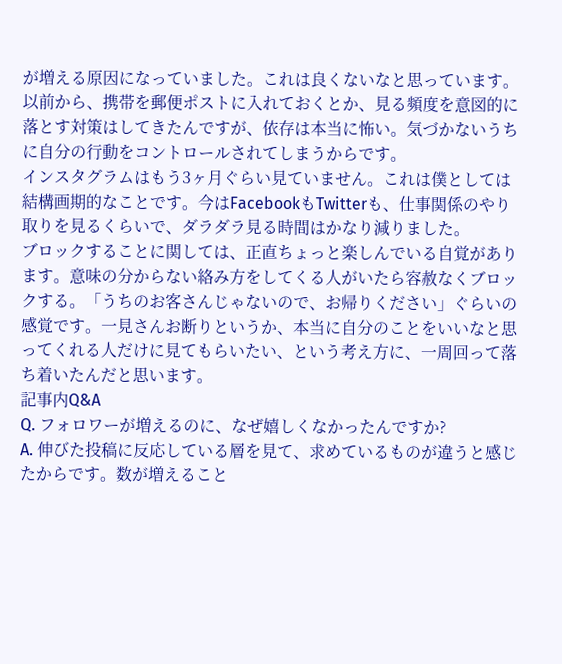が増える原因になっていました。これは良くないなと思っています。以前から、携帯を郵便ポストに入れておくとか、見る頻度を意図的に落とす対策はしてきたんですが、依存は本当に怖い。気づかないうちに自分の行動をコントロールされてしまうからです。
インスタグラムはもう3ヶ月ぐらい見ていません。これは僕としては結構画期的なことです。今はFacebookもTwitterも、仕事関係のやり取りを見るくらいで、ダラダラ見る時間はかなり減りました。
ブロックすることに関しては、正直ちょっと楽しんでいる自覚があります。意味の分からない絡み方をしてくる人がいたら容赦なくブロックする。「うちのお客さんじゃないので、お帰りください」ぐらいの感覚です。一見さんお断りというか、本当に自分のことをいいなと思ってくれる人だけに見てもらいたい、という考え方に、一周回って落ち着いたんだと思います。
記事内Q&A
Q. フォロワーが増えるのに、なぜ嬉しくなかったんですか?
A. 伸びた投稿に反応している層を見て、求めているものが違うと感じたからです。数が増えること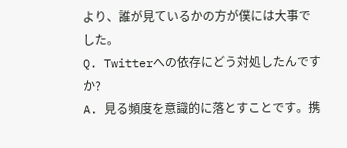より、誰が見ているかの方が僕には大事でした。
Q. Twitterへの依存にどう対処したんですか?
A. 見る頻度を意識的に落とすことです。携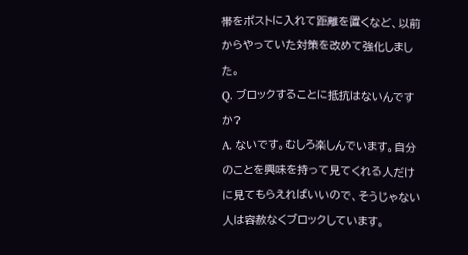帯をポストに入れて距離を置くなど、以前からやっていた対策を改めて強化しました。
Q. ブロックすることに抵抗はないんですか?
A. ないです。むしろ楽しんでいます。自分のことを興味を持って見てくれる人だけに見てもらえればいいので、そうじゃない人は容赦なくブロックしています。